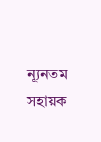ন্যূনতম সহায়ক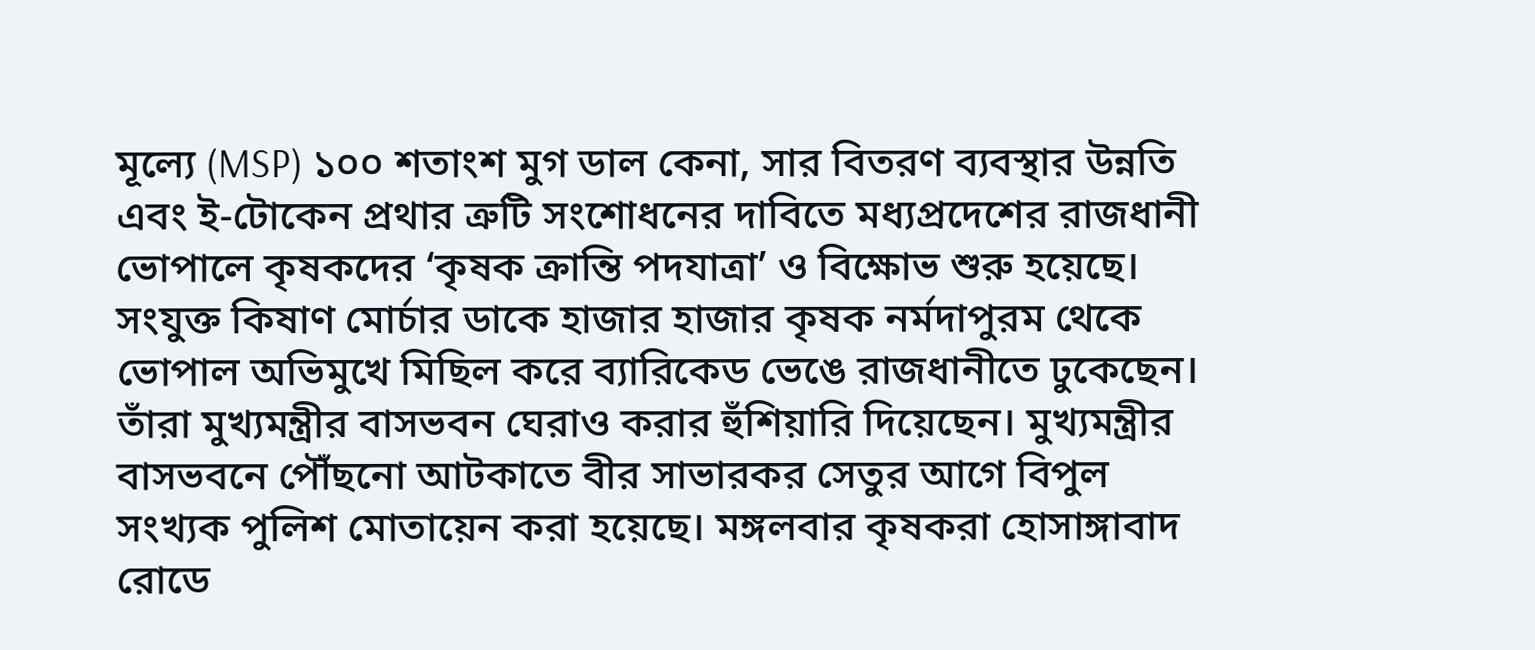মূল্যে (MSP) ১০০ শতাংশ মুগ ডাল কেনা, সার বিতরণ ব্যবস্থার উন্নতি এবং ই-টোকেন প্রথার ত্রুটি সংশোধনের দাবিতে মধ্যপ্রদেশের রাজধানী ভোপালে কৃষকদের ‘কৃষক ক্রান্তি পদযাত্রা’ ও বিক্ষোভ শুরু হয়েছে। সংযুক্ত কিষাণ মোর্চার ডাকে হাজার হাজার কৃষক নর্মদাপুরম থেকে ভোপাল অভিমুখে মিছিল করে ব্যারিকেড ভেঙে রাজধানীতে ঢুকেছেন। তাঁরা মুখ্যমন্ত্রীর বাসভবন ঘেরাও করার হুঁশিয়ারি দিয়েছেন। মুখ্যমন্ত্রীর বাসভবনে পৌঁছনো আটকাতে বীর সাভারকর সেতুর আগে বিপুল সংখ্যক পুলিশ মোতায়েন করা হয়েছে। মঙ্গলবার কৃষকরা হোসাঙ্গাবাদ রোডে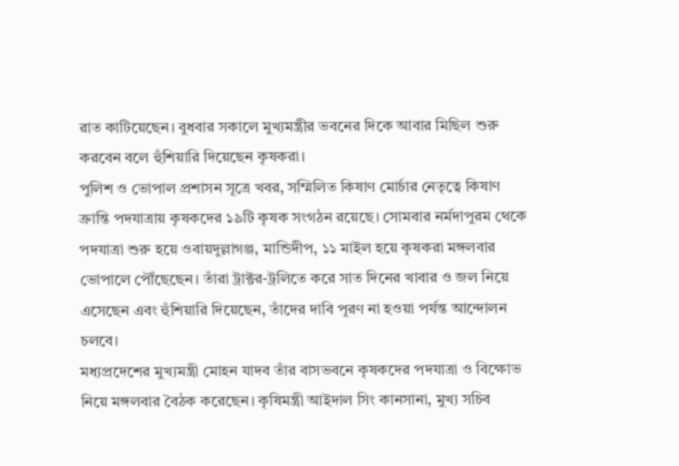রাত কাটিয়েছেন। বুধবার সকালে মুখ্যমন্ত্রীর ভবনের দিকে আবার মিছিল শুরু করবেন বলে হুঁশিয়ারি দিয়েছেন কৃষকরা।
পুলিশ ও ভোপাল প্রশাসন সূত্রে খবর, সম্মিলিত কিষাণ মোর্চার নেতৃত্বে কিষাণ ক্রান্তি পদযাত্রায় কৃষকদের ১৯টি কৃষক সংগঠন রয়েছে। সোমবার নর্মদাপুরম থেকে পদযাত্রা শুরু হয়ে ওবায়দুল্লাগঞ্জ, মান্ডিদীপ, ১১ মাইল হয়ে কৃষকরা মঙ্গলবার ভোপালে পৌঁছেছেন। তাঁরা ট্রাক্টর-ট্রলিতে করে সাত দিনের খাবার ও জল নিয়ে এসেছেন এবং হুঁশিয়ারি দিয়েছেন, তাঁদের দাবি পূরণ না হওয়া পর্যন্ত আন্দোলন চলবে।
মধ্যপ্রদেশের মুখ্যমন্ত্রী মোহন যাদব তাঁর বাসভবনে কৃষকদের পদযাত্রা ও বিক্ষোভ নিয়ে মঙ্গলবার বৈঠক করেছেন। কৃষিমন্ত্রী আইদাল সিং কানসানা, মুখ্য সচিব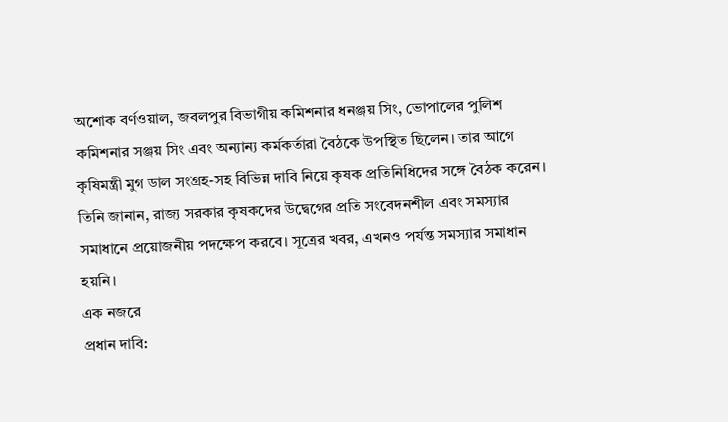অশোক বর্ণওয়াল, জবলপুর বিভাগীয় কমিশনার ধনঞ্জয় সিং, ভোপালের পুলিশ কমিশনার সঞ্জয় সিং এবং অন্যান্য কর্মকর্তারা বৈঠকে উপস্থিত ছিলেন। তার আগে কৃষিমন্ত্রী মুগ ডাল সংগ্রহ-সহ বিভিন্ন দাবি নিয়ে কৃষক প্রতিনিধিদের সঙ্গে বৈঠক করেন। তিনি জানান, রাজ্য সরকার কৃষকদের উদ্বেগের প্রতি সংবেদনশীল এবং সমস্যার সমাধানে প্রয়োজনীয় পদক্ষেপ করবে। সূত্রের খবর, এখনও পর্যন্ত সমস্যার সমাধান হয়নি।
এক নজরে
প্রধান দাবি: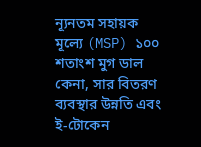ন্যূনতম সহায়ক মূল্যে (MSP) ১০০ শতাংশ মুগ ডাল কেনা, সার বিতরণ ব্যবস্থার উন্নতি এবং ই-টোকেন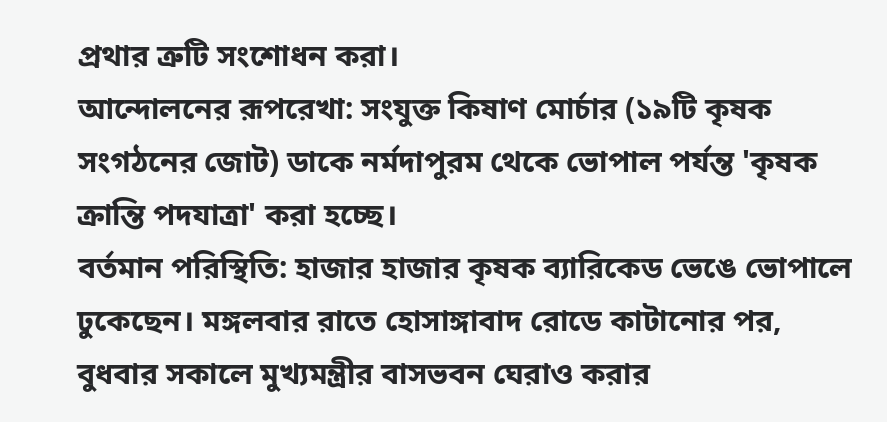প্রথার ত্রুটি সংশোধন করা।
আন্দোলনের রূপরেখা: সংযুক্ত কিষাণ মোর্চার (১৯টি কৃষক সংগঠনের জোট) ডাকে নর্মদাপুরম থেকে ভোপাল পর্যন্ত 'কৃষক ক্রান্তি পদযাত্রা' করা হচ্ছে।
বর্তমান পরিস্থিতি: হাজার হাজার কৃষক ব্যারিকেড ভেঙে ভোপালে ঢুকেছেন। মঙ্গলবার রাতে হোসাঙ্গাবাদ রোডে কাটানোর পর, বুধবার সকালে মুখ্যমন্ত্রীর বাসভবন ঘেরাও করার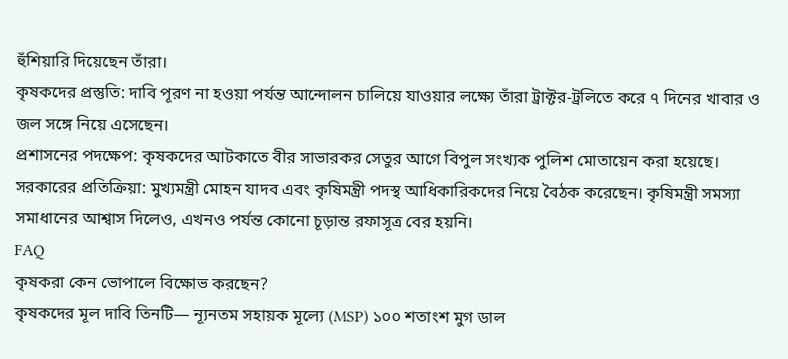হুঁশিয়ারি দিয়েছেন তাঁরা।
কৃষকদের প্রস্তুতি: দাবি পূরণ না হওয়া পর্যন্ত আন্দোলন চালিয়ে যাওয়ার লক্ষ্যে তাঁরা ট্রাক্টর-ট্রলিতে করে ৭ দিনের খাবার ও জল সঙ্গে নিয়ে এসেছেন।
প্রশাসনের পদক্ষেপ: কৃষকদের আটকাতে বীর সাভারকর সেতুর আগে বিপুল সংখ্যক পুলিশ মোতায়েন করা হয়েছে।
সরকারের প্রতিক্রিয়া: মুখ্যমন্ত্রী মোহন যাদব এবং কৃষিমন্ত্রী পদস্থ আধিকারিকদের নিয়ে বৈঠক করেছেন। কৃষিমন্ত্রী সমস্যা সমাধানের আশ্বাস দিলেও, এখনও পর্যন্ত কোনো চূড়ান্ত রফাসূত্র বের হয়নি।
FAQ
কৃষকরা কেন ভোপালে বিক্ষোভ করছেন?
কৃষকদের মূল দাবি তিনটি— ন্যূনতম সহায়ক মূল্যে (MSP) ১০০ শতাংশ মুগ ডাল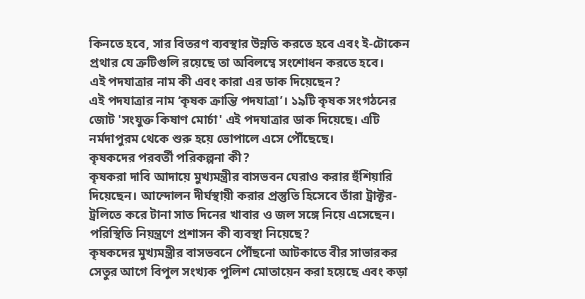কিনতে হবে, সার বিতরণ ব্যবস্থার উন্নতি করতে হবে এবং ই-টোকেন প্রথার যে ত্রুটিগুলি রয়েছে তা অবিলম্বে সংশোধন করতে হবে।
এই পদযাত্রার নাম কী এবং কারা এর ডাক দিয়েছেন?
এই পদযাত্রার নাম ‘কৃষক ক্রান্তি পদযাত্রা’। ১৯টি কৃষক সংগঠনের জোট 'সংযুক্ত কিষাণ মোর্চা' এই পদযাত্রার ডাক দিয়েছে। এটি নর্মদাপুরম থেকে শুরু হয়ে ভোপালে এসে পৌঁছেছে।
কৃষকদের পরবর্তী পরিকল্পনা কী?
কৃষকরা দাবি আদায়ে মুখ্যমন্ত্রীর বাসভবন ঘেরাও করার হুঁশিয়ারি দিয়েছেন। আন্দোলন দীর্ঘস্থায়ী করার প্রস্তুতি হিসেবে তাঁরা ট্রাক্টর-ট্রলিতে করে টানা সাত দিনের খাবার ও জল সঙ্গে নিয়ে এসেছেন।
পরিস্থিতি নিয়ন্ত্রণে প্রশাসন কী ব্যবস্থা নিয়েছে?
কৃষকদের মুখ্যমন্ত্রীর বাসভবনে পৌঁছনো আটকাতে বীর সাভারকর সেতুর আগে বিপুল সংখ্যক পুলিশ মোতায়েন করা হয়েছে এবং কড়া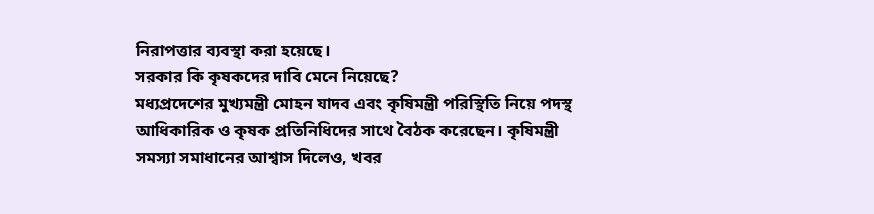নিরাপত্তার ব্যবস্থা করা হয়েছে।
সরকার কি কৃষকদের দাবি মেনে নিয়েছে?
মধ্যপ্রদেশের মুখ্যমন্ত্রী মোহন যাদব এবং কৃষিমন্ত্রী পরিস্থিতি নিয়ে পদস্থ আধিকারিক ও কৃষক প্রতিনিধিদের সাথে বৈঠক করেছেন। কৃষিমন্ত্রী সমস্যা সমাধানের আশ্বাস দিলেও, খবর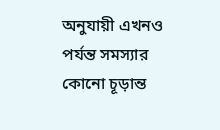অনুযায়ী এখনও পর্যন্ত সমস্যার কোনো চূড়ান্ত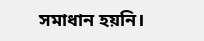সমাধান হয়নি।